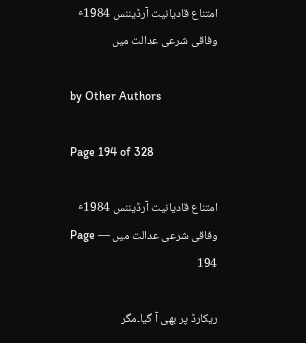امتناع قادیانیت آرڈیننس 1984ٴ وفاقی شرعی عدالت میں

by Other Authors

Page 194 of 328

امتناع قادیانیت آرڈیننس 1984ٴ وفاقی شرعی عدالت میں — Page 194

ریکارڈ پر بھی آ گیا۔مگر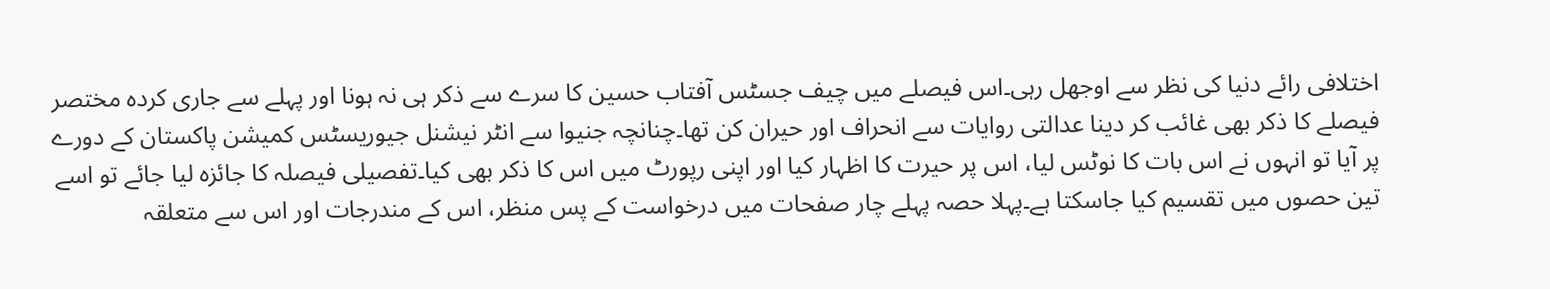اختلافی رائے دنیا کی نظر سے اوجھل رہی۔اس فیصلے میں چیف جسٹس آفتاب حسین کا سرے سے ذکر ہی نہ ہونا اور پہلے سے جاری کردہ مختصر فیصلے کا ذکر بھی غائب کر دینا عدالتی روایات سے انحراف اور حیران کن تھا۔چنانچہ جنیوا سے انٹر نیشنل جیوریسٹس کمیشن پاکستان کے دورے پر آیا تو انہوں نے اس بات کا نوٹس لیا، اس پر حیرت کا اظہار کیا اور اپنی رپورٹ میں اس کا ذکر بھی کیا۔تفصیلی فیصلہ کا جائزہ لیا جائے تو اسے تین حصوں میں تقسیم کیا جاسکتا ہے۔پہلا حصہ پہلے چار صفحات میں درخواست کے پس منظر، اس کے مندرجات اور اس سے متعلقہ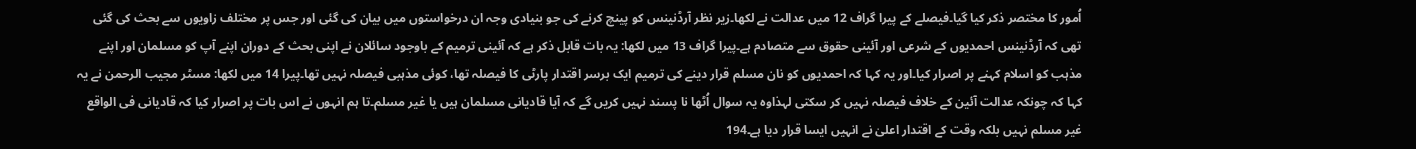اُمور کا مختصر ذکر کیا گیا۔فیصلے کے پیرا گراف 12 میں عدالت نے لکھا۔زیر نظر آرڈنینس کو پینچ کرنے کی جو بنیادی وجہ ان درخواستوں میں بیان کی گئی اور جس پر مختلف زاویوں سے بحث کی گئی تھی کہ آرڈنینس احمدیوں کے شرعی اور آئینی حقوق سے متصادم ہے۔پیرا گراف 13 میں لکھا: یہ بات قابل ذکر ہے کہ آئینی ترمیم کے باوجود سائلان نے اپنی بحث کے دوران اپنے آپ کو مسلمان اور اپنے مذہب کو اسلام کہنے پر اصرار کیا۔اور یہ کہا کہ احمدیوں کو نان مسلم قرار دینے کی ترمیم ایک برسر اقتدار پارٹی کا فیصلہ تھا، کوئی مذہبی فیصلہ نہیں تھا۔پیرا 14 میں لکھا: مسٹر مجیب الرحمن نے یہ کہا کہ چونکہ عدالت آئین کے خلاف فیصلہ نہیں کر سکتی لہذاوہ یہ سوال اُٹھا نا پسند نہیں کریں گے کہ آیا قادیانی مسلمان ہیں یا غیر مسلم۔تا ہم انہوں نے اس بات پر اصرار کیا کہ قادیانی فی الواقع غیر مسلم نہیں بلکہ وقت کے اقتدار اعلیٰ نے انہیں ایسا قرار دیا ہے۔194